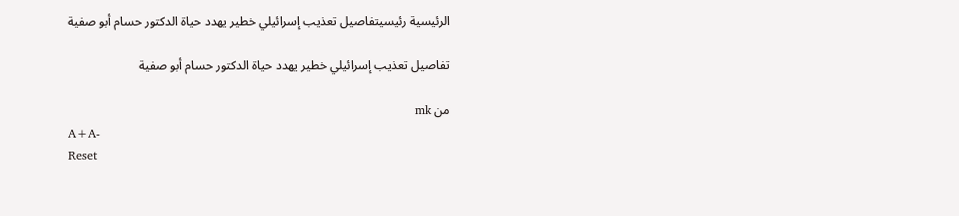الرئيسية رئيسيتفاصيل تعذيب إسرائيلي خطير يهدد حياة الدكتور حسام أبو صفية

تفاصيل تعذيب إسرائيلي خطير يهدد حياة الدكتور حسام أبو صفية

من mk
A+A-
Reset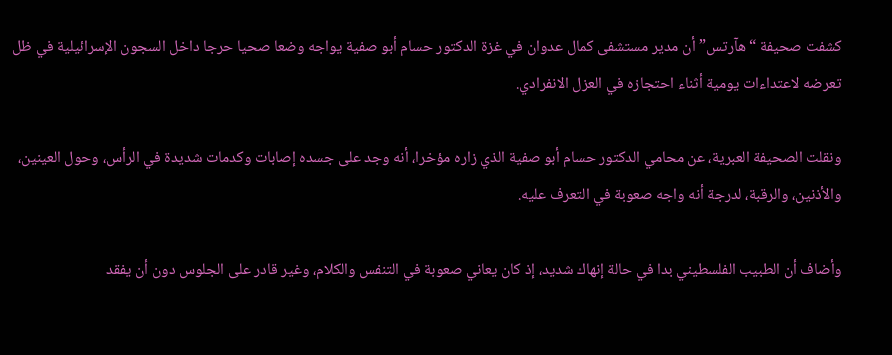كشفت صحيفة “هآرتس” أن مدير مستشفى كمال عدوان في غزة الدكتور حسام أبو صفية يواجه وضعا صحيا حرجا داخل السجون الإسرائيلية في ظل تعرضه لاعتداءات يومية أثناء احتجازه في العزل الانفرادي.

ونقلت الصحيفة العبرية، عن محامي الدكتور حسام أبو صفية الذي زاره مؤخرا، أنه وجد على جسده إصابات وكدمات شديدة في الرأس، وحول العينين، والأذنين، والرقبة، لدرجة أنه واجه صعوبة في التعرف عليه.

وأضاف أن الطبيب الفلسطيني بدا في حالة إنهاك شديد، إذ كان يعاني صعوبة في التنفس والكلام، وغير قادر على الجلوس دون أن يفقد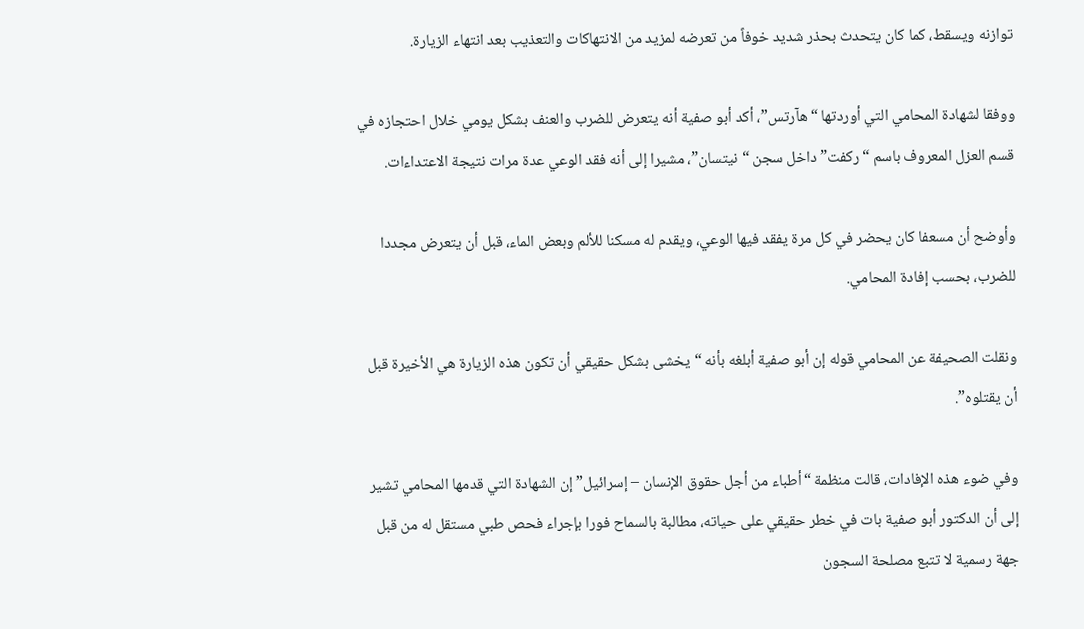توازنه ويسقط، كما كان يتحدث بحذر شديد خوفاً من تعرضه لمزيد من الانتهاكات والتعذيب بعد انتهاء الزيارة.

ووفقا لشهادة المحامي التي أوردتها “هآرتس”، أكد أبو صفية أنه يتعرض للضرب والعنف بشكل يومي خلال احتجازه في قسم العزل المعروف باسم “ركفت” داخل سجن “نيتسان”، مشيرا إلى أنه فقد الوعي عدة مرات نتيجة الاعتداءات.

وأوضح أن مسعفا كان يحضر في كل مرة يفقد فيها الوعي، ويقدم له مسكنا للألم وبعض الماء، قبل أن يتعرض مجددا للضرب، بحسب إفادة المحامي.

ونقلت الصحيفة عن المحامي قوله إن أبو صفية أبلغه بأنه “يخشى بشكل حقيقي أن تكون هذه الزيارة هي الأخيرة قبل أن يقتلوه”.

وفي ضوء هذه الإفادات، قالت منظمة “أطباء من أجل حقوق الإنسان – إسرائيل” إن الشهادة التي قدمها المحامي تشير إلى أن الدكتور أبو صفية بات في خطر حقيقي على حياته، مطالبة بالسماح فورا بإجراء فحص طبي مستقل له من قبل جهة رسمية لا تتبع مصلحة السجون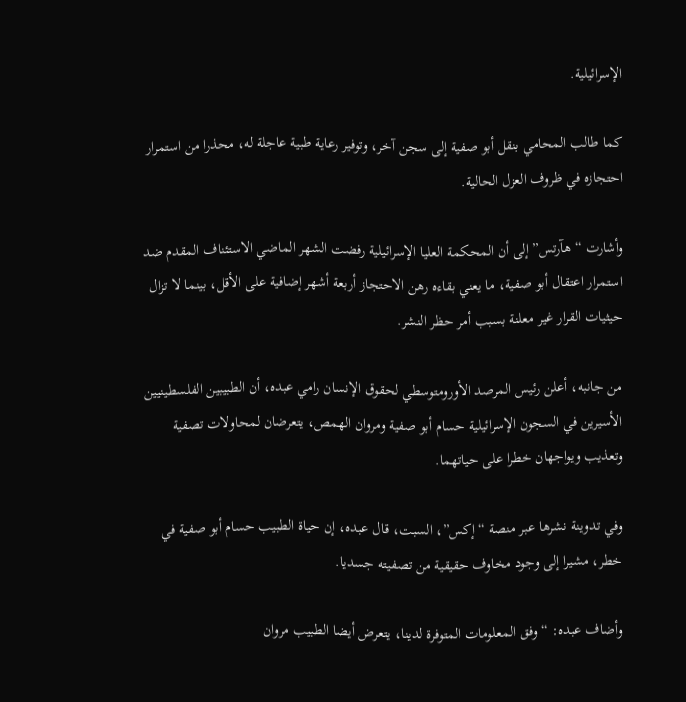الإسرائيلية.

كما طالب المحامي بنقل أبو صفية إلى سجن آخر، وتوفير رعاية طبية عاجلة له، محذرا من استمرار احتجازه في ظروف العزل الحالية.

وأشارت “هآرتس” إلى أن المحكمة العليا الإسرائيلية رفضت الشهر الماضي الاستئناف المقدم ضد استمرار اعتقال أبو صفية، ما يعني بقاءه رهن الاحتجاز أربعة أشهر إضافية على الأقل، بينما لا تزال حيثيات القرار غير معلنة بسبب أمر حظر النشر.

من جانبه، أعلن رئيس المرصد الأورومتوسطي لحقوق الإنسان رامي عبده، أن الطبيبين الفلسطينيين الأسيرين في السجون الإسرائيلية حسام أبو صفية ومروان الهمص، يتعرضان لمحاولات تصفية وتعذيب ويواجهان خطرا على حياتهما.

وفي تدوينة نشرها عبر منصة “إكس”، السبت، قال عبده، إن حياة الطبيب حسام أبو صفية في خطر، مشيرا إلى وجود مخاوف حقيقية من تصفيته جسديا.

وأضاف عبده: “وفق المعلومات المتوفرة لدينا، يتعرض أيضا الطبيب مروان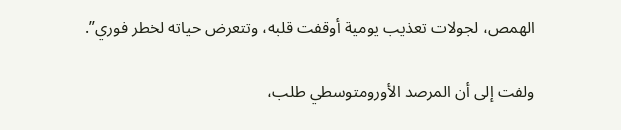الهمص، لجولات تعذيب يومية أوقفت قلبه، وتتعرض حياته لخطر فوري”.

ولفت إلى أن المرصد الأورومتوسطي طلب،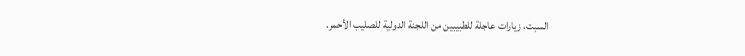السبت، زيارات عاجلة للطبيبين من اللجنة الدولية للصليب الأحمر.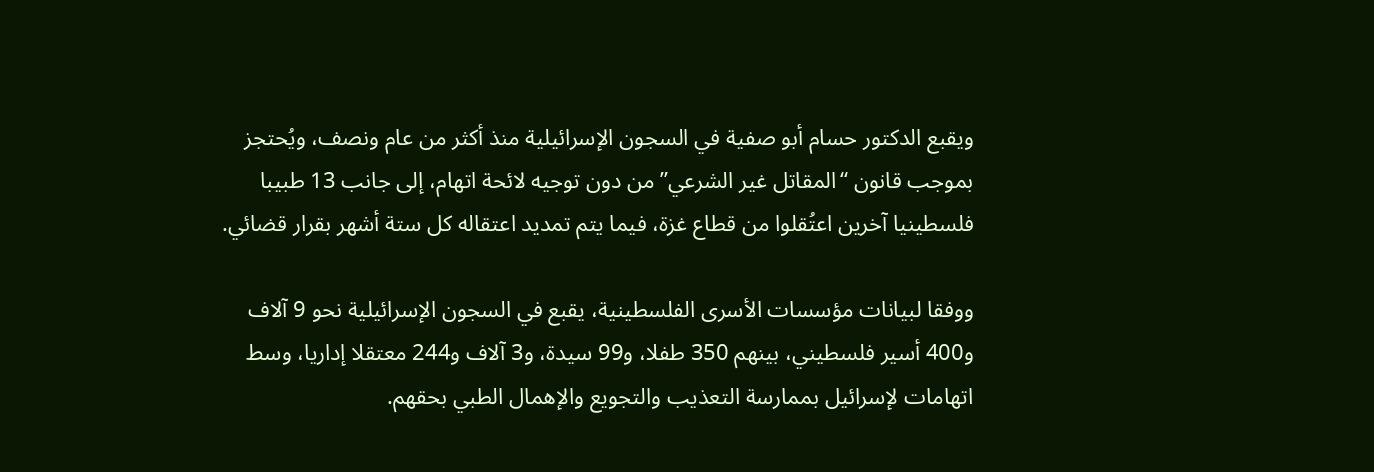ويقبع الدكتور حسام أبو صفية في السجون الإسرائيلية منذ أكثر من عام ونصف، ويُحتجز بموجب قانون “المقاتل غير الشرعي” من دون توجيه لائحة اتهام، إلى جانب 13 طبيبا فلسطينيا آخرين اعتُقلوا من قطاع غزة، فيما يتم تمديد اعتقاله كل ستة أشهر بقرار قضائي.

ووفقا لبيانات مؤسسات الأسرى الفلسطينية، يقبع في السجون الإسرائيلية نحو 9 آلاف و400 أسير فلسطيني، بينهم 350 طفلا، و99 سيدة، و3 آلاف و244 معتقلا إداريا، وسط اتهامات لإسرائيل بممارسة التعذيب والتجويع والإهمال الطبي بحقهم.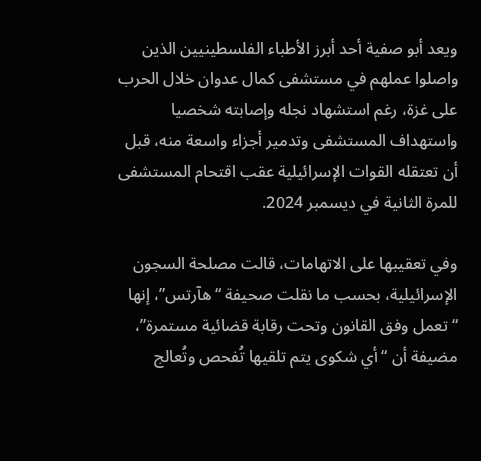ويعد أبو صفية أحد أبرز الأطباء الفلسطينيين الذين واصلوا عملهم في مستشفى كمال عدوان خلال الحرب على غزة، رغم استشهاد نجله وإصابته شخصيا واستهداف المستشفى وتدمير أجزاء واسعة منه، قبل أن تعتقله القوات الإسرائيلية عقب اقتحام المستشفى للمرة الثانية في ديسمبر 2024.

وفي تعقيبها على الاتهامات، قالت مصلحة السجون الإسرائيلية، بحسب ما نقلت صحيفة “هآرتس”، إنها “تعمل وفق القانون وتحت رقابة قضائية مستمرة”، مضيفة أن “أي شكوى يتم تلقيها تُفحص وتُعالج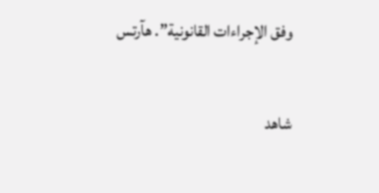وفق الإجراءات القانونية”. هآرتس

شاهد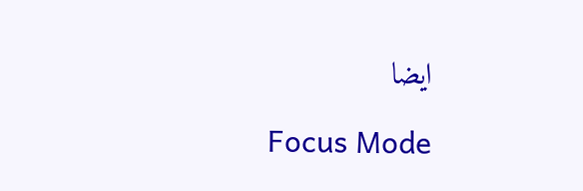ايضا

Focus Mode